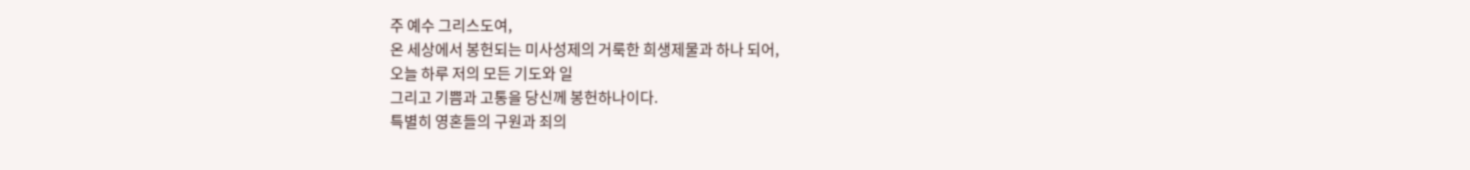주 예수 그리스도여,
온 세상에서 봉헌되는 미사성제의 거룩한 희생제물과 하나 되어,
오늘 하루 저의 모든 기도와 일
그리고 기쁨과 고통을 당신께 봉헌하나이다.
특별히 영혼들의 구원과 죄의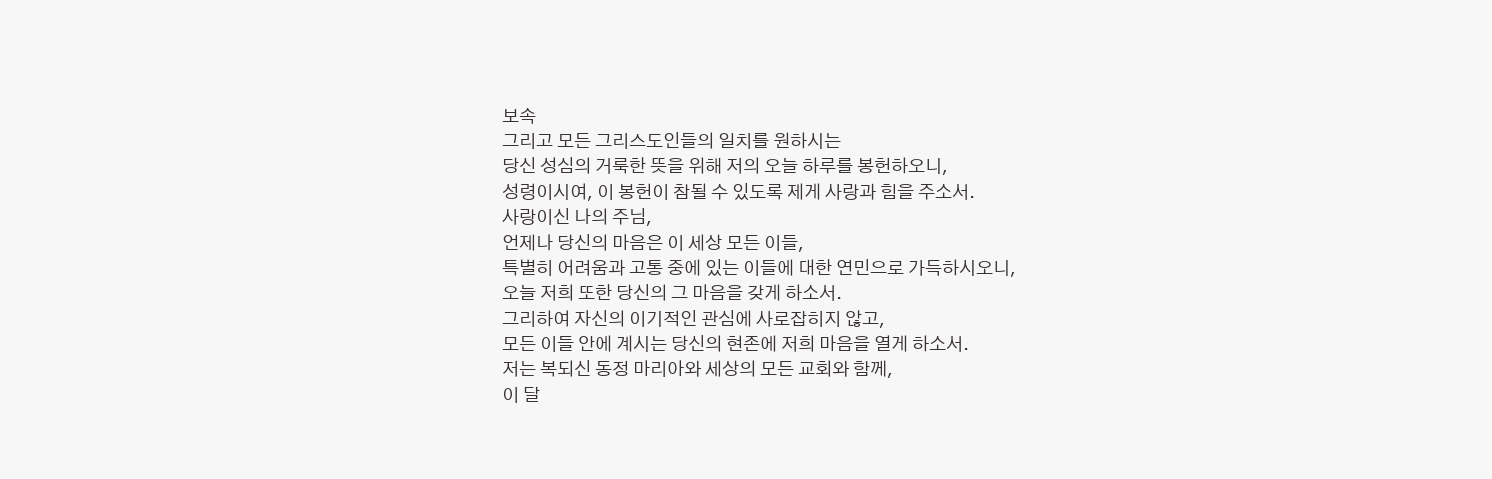보속
그리고 모든 그리스도인들의 일치를 원하시는
당신 성심의 거룩한 뜻을 위해 저의 오늘 하루를 봉헌하오니,
성령이시여, 이 봉헌이 참될 수 있도록 제게 사랑과 힘을 주소서.
사랑이신 나의 주님,
언제나 당신의 마음은 이 세상 모든 이들,
특별히 어려움과 고통 중에 있는 이들에 대한 연민으로 가득하시오니,
오늘 저희 또한 당신의 그 마음을 갖게 하소서.
그리하여 자신의 이기적인 관심에 사로잡히지 않고,
모든 이들 안에 계시는 당신의 현존에 저희 마음을 열게 하소서.
저는 복되신 동정 마리아와 세상의 모든 교회와 함께,
이 달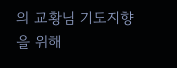의 교황님 기도지향을 위해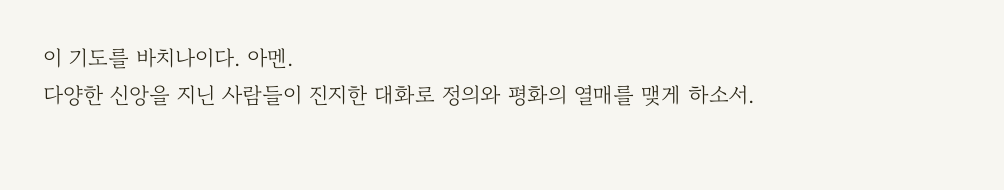이 기도를 바치나이다. 아멘.
다양한 신앙을 지닌 사람들이 진지한 대화로 정의와 평화의 열매를 맺게 하소서.